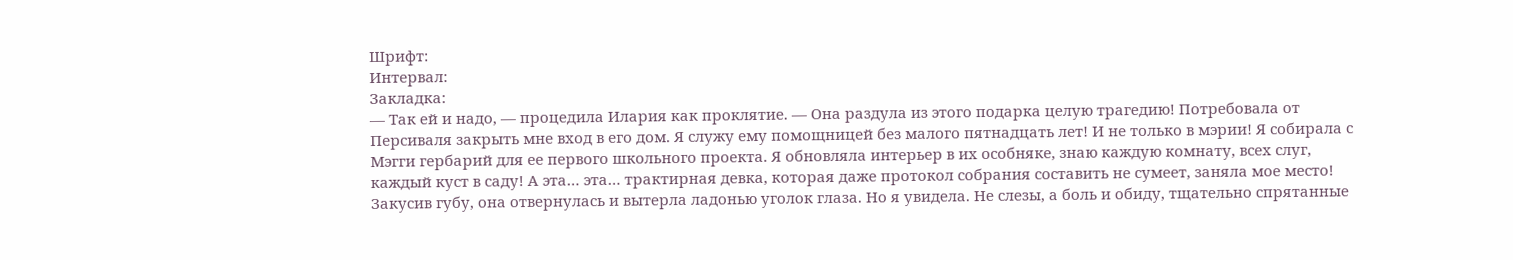Шрифт:
Интервал:
Закладка:
— Так ей и надо, — процедила Илария как проклятие. — Она раздула из этого подарка целую трагедию! Потребовала от Персиваля закрыть мне вход в его дом. Я служу ему помощницей без малого пятнадцать лет! И не только в мэрии! Я собирала с Мэгги гербарий для ее первого школьного проекта. Я обновляла интерьер в их особняке, знаю каждую комнату, всех слуг, каждый куст в саду! А эта… эта… трактирная девка, которая даже протокол собрания составить не сумеет, заняла мое место!
Закусив губу, она отвернулась и вытерла ладонью уголок глаза. Но я увидела. Не слезы, а боль и обиду, тщательно спрятанные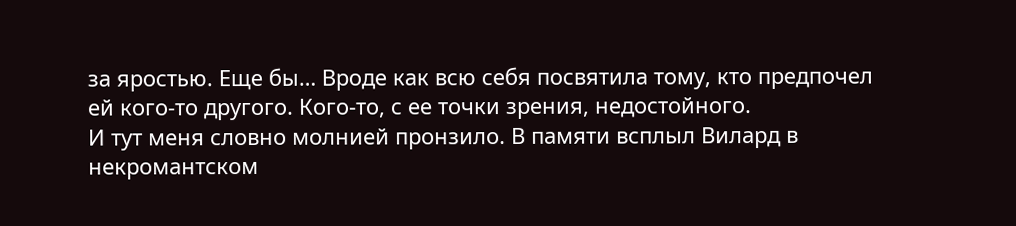за яростью. Еще бы… Вроде как всю себя посвятила тому, кто предпочел ей кого-то другого. Кого-то, с ее точки зрения, недостойного.
И тут меня словно молнией пронзило. В памяти всплыл Вилард в некромантском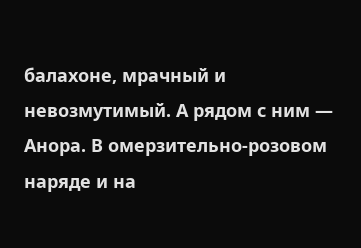балахоне, мрачный и невозмутимый. А рядом с ним — Анора. В омерзительно-розовом наряде и на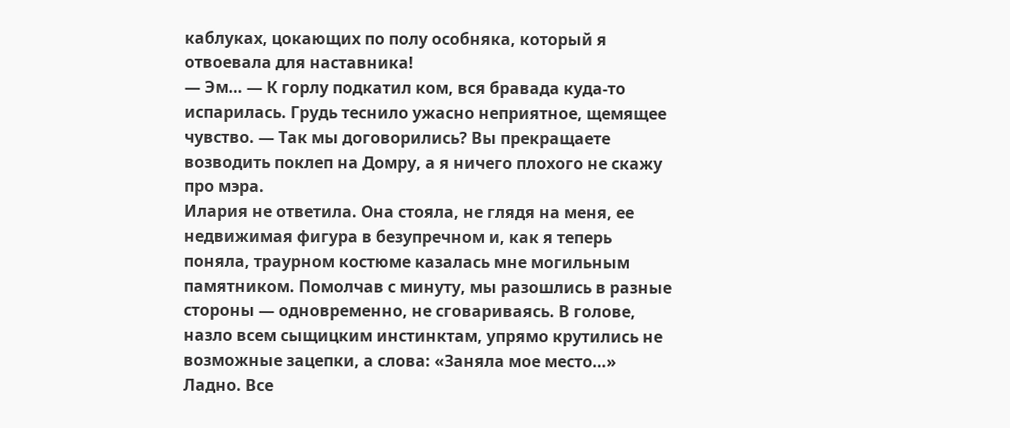каблуках, цокающих по полу особняка, который я отвоевала для наставника!
— Эм… — К горлу подкатил ком, вся бравада куда-то испарилась. Грудь теснило ужасно неприятное, щемящее чувство. — Так мы договорились? Вы прекращаете возводить поклеп на Домру, а я ничего плохого не скажу про мэра.
Илария не ответила. Она стояла, не глядя на меня, ее недвижимая фигура в безупречном и, как я теперь поняла, траурном костюме казалась мне могильным памятником. Помолчав с минуту, мы разошлись в разные стороны — одновременно, не сговариваясь. В голове, назло всем сыщицким инстинктам, упрямо крутились не возможные зацепки, а слова: «Заняла мое место…»
Ладно. Все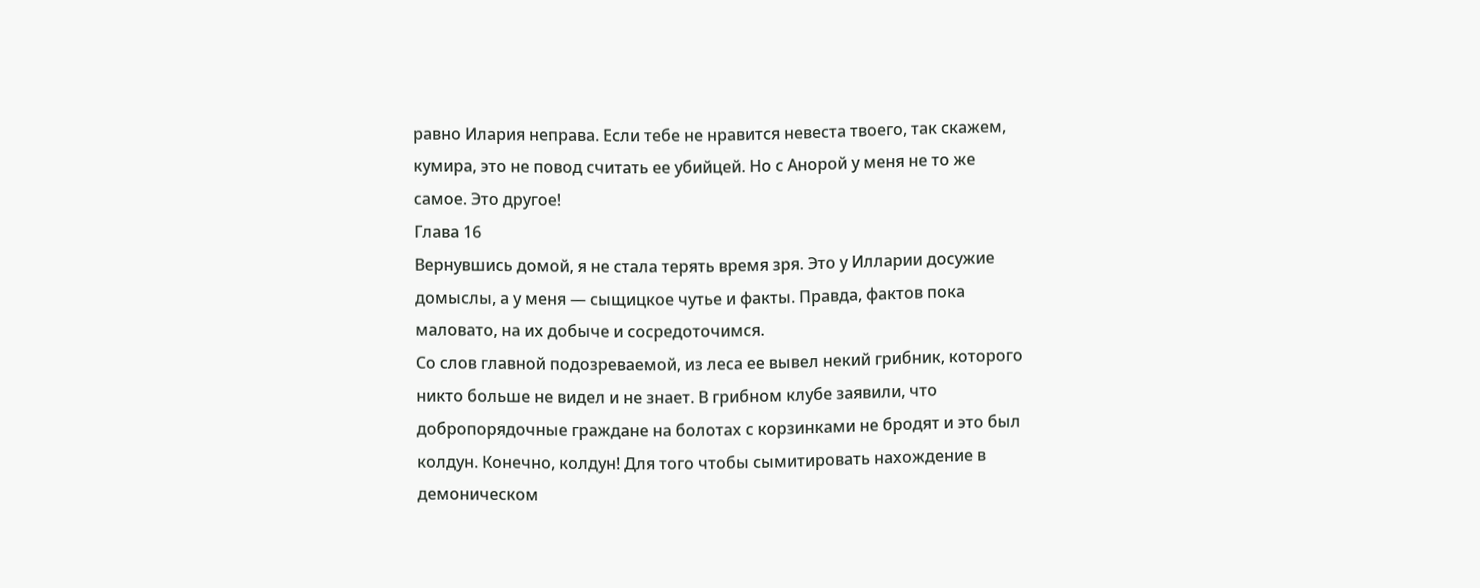равно Илария неправа. Если тебе не нравится невеста твоего, так скажем, кумира, это не повод считать ее убийцей. Но с Анорой у меня не то же самое. Это другое!
Глава 16
Вернувшись домой, я не стала терять время зря. Это у Илларии досужие домыслы, а у меня — сыщицкое чутье и факты. Правда, фактов пока маловато, на их добыче и сосредоточимся.
Со слов главной подозреваемой, из леса ее вывел некий грибник, которого никто больше не видел и не знает. В грибном клубе заявили, что добропорядочные граждане на болотах с корзинками не бродят и это был колдун. Конечно, колдун! Для того чтобы сымитировать нахождение в демоническом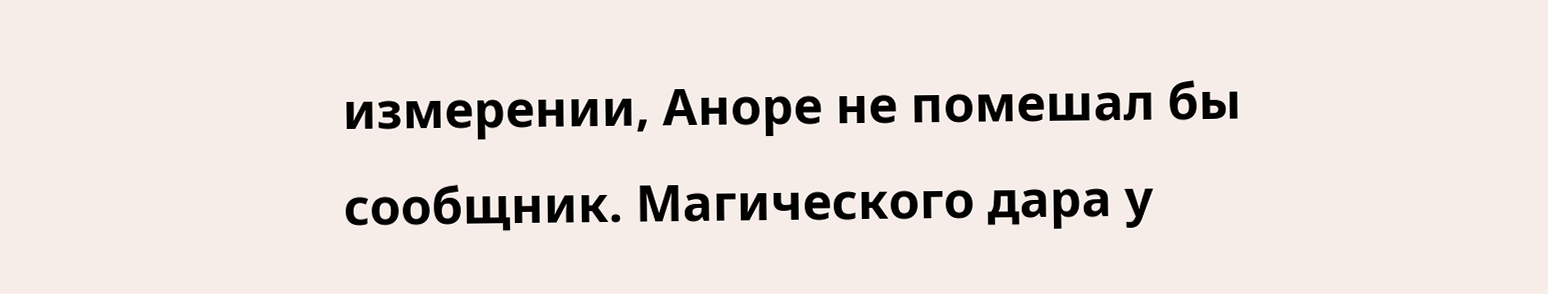измерении, Аноре не помешал бы сообщник. Магического дара у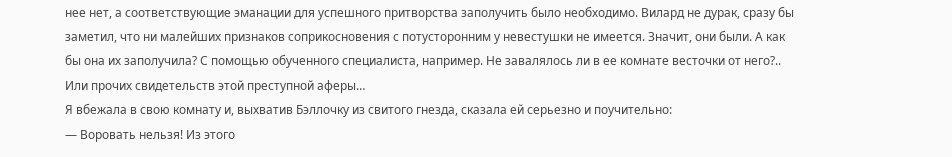нее нет, а соответствующие эманации для успешного притворства заполучить было необходимо. Вилард не дурак, сразу бы заметил, что ни малейших признаков соприкосновения с потусторонним у невестушки не имеется. Значит, они были. А как бы она их заполучила? С помощью обученного специалиста, например. Не завалялось ли в ее комнате весточки от него?.. Или прочих свидетельств этой преступной аферы…
Я вбежала в свою комнату и, выхватив Бэллочку из свитого гнезда, сказала ей серьезно и поучительно:
— Воровать нельзя! Из этого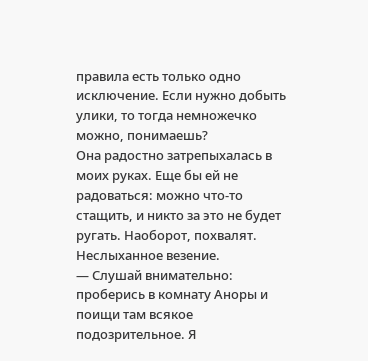правила есть только одно исключение. Если нужно добыть улики, то тогда немножечко можно, понимаешь?
Она радостно затрепыхалась в моих руках. Еще бы ей не радоваться: можно что-то стащить, и никто за это не будет ругать. Наоборот, похвалят. Неслыханное везение.
— Слушай внимательно: проберись в комнату Аноры и поищи там всякое подозрительное. Я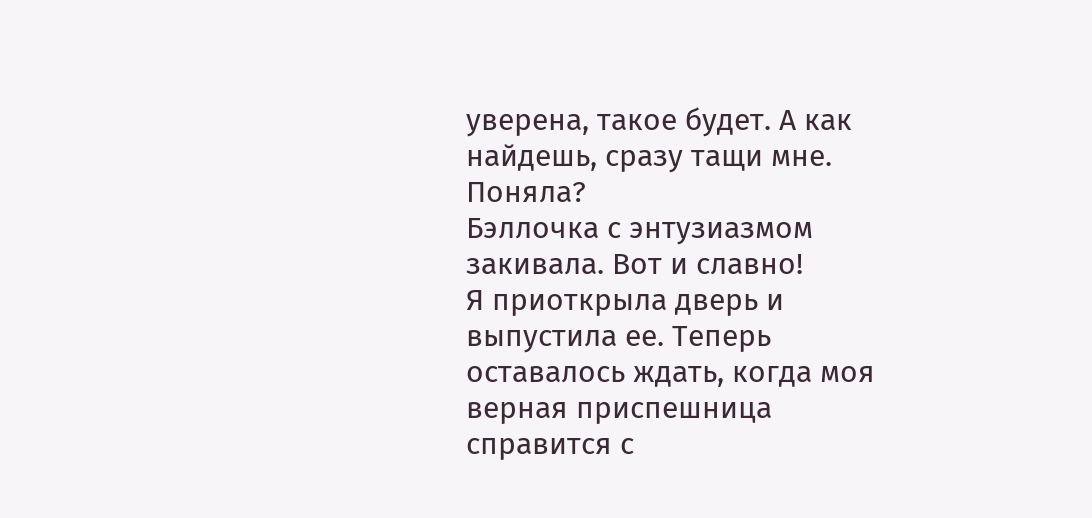уверена, такое будет. А как найдешь, сразу тащи мне. Поняла?
Бэллочка с энтузиазмом закивала. Вот и славно!
Я приоткрыла дверь и выпустила ее. Теперь оставалось ждать, когда моя верная приспешница справится с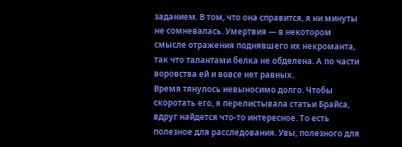заданием. В том, что она справится, я ни минуты не сомневалась. Умертвия — в некотором смысле отражения поднявшего их некроманта, так что талантами белка не обделена. А по части воровства ей и вовсе нет равных.
Время тянулось невыносимо долго. Чтобы скоротать его, я перелистывала статьи Брайса, вдруг найдется что-то интересное. То есть полезное для расследования. Увы, полезного для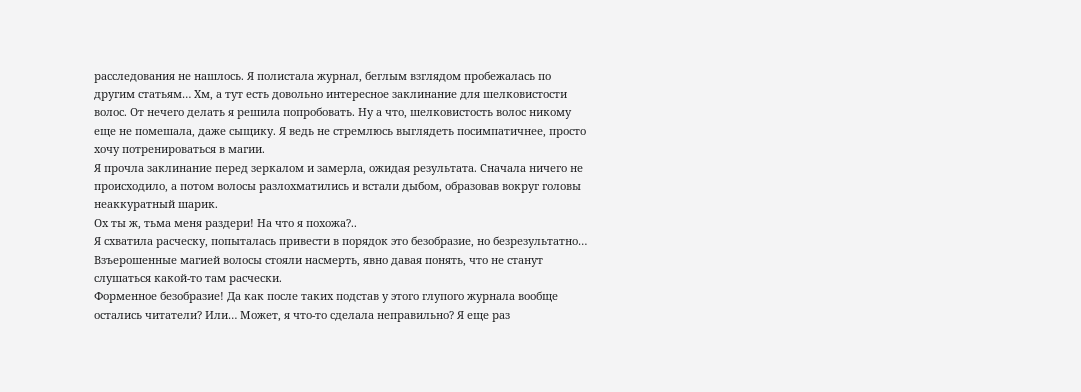расследования не нашлось. Я полистала журнал, беглым взглядом пробежалась по другим статьям… Хм, а тут есть довольно интересное заклинание для шелковистости волос. От нечего делать я решила попробовать. Ну а что, шелковистость волос никому еще не помешала, даже сыщику. Я ведь не стремлюсь выглядеть посимпатичнее, просто хочу потренироваться в магии.
Я прочла заклинание перед зеркалом и замерла, ожидая результата. Сначала ничего не происходило, а потом волосы разлохматились и встали дыбом, образовав вокруг головы неаккуратный шарик.
Ох ты ж, тьма меня раздери! На что я похожа?..
Я схватила расческу, попыталась привести в порядок это безобразие, но безрезультатно… Взъерошенные магией волосы стояли насмерть, явно давая понять, что не станут слушаться какой-то там расчески.
Форменное безобразие! Да как после таких подстав у этого глупого журнала вообще остались читатели? Или… Может, я что-то сделала неправильно? Я еще раз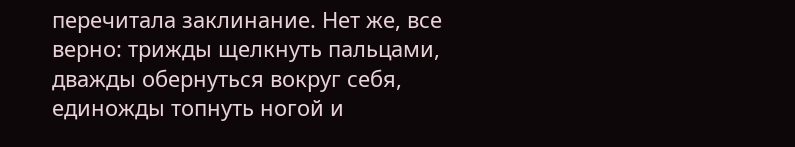перечитала заклинание. Нет же, все верно: трижды щелкнуть пальцами, дважды обернуться вокруг себя, единожды топнуть ногой и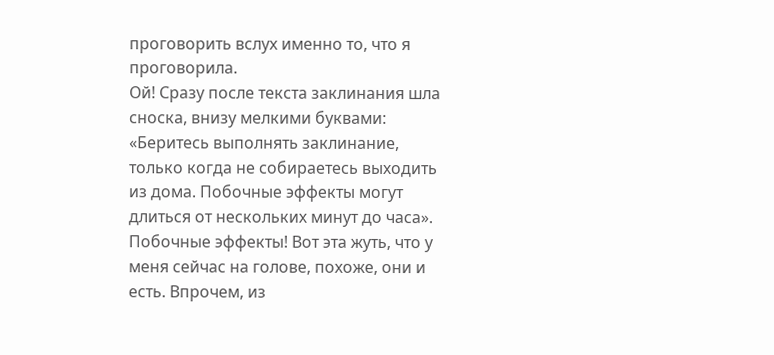проговорить вслух именно то, что я проговорила.
Ой! Сразу после текста заклинания шла сноска, внизу мелкими буквами: «Беритесь выполнять заклинание, только когда не собираетесь выходить из дома. Побочные эффекты могут длиться от нескольких минут до часа». Побочные эффекты! Вот эта жуть, что у меня сейчас на голове, похоже, они и есть. Впрочем, из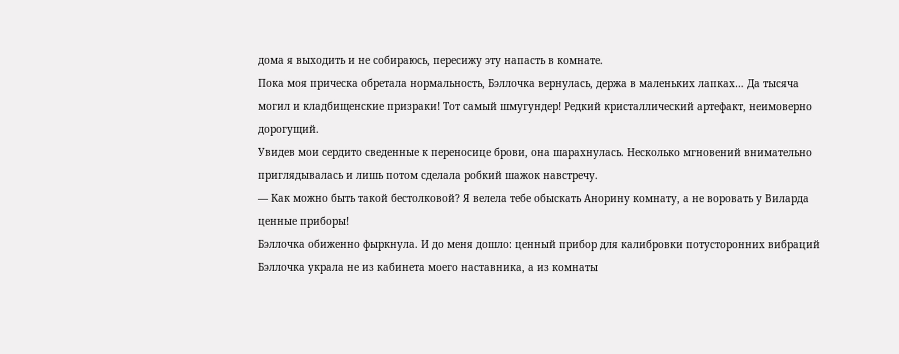дома я выходить и не собираюсь, пересижу эту напасть в комнате.
Пока моя прическа обретала нормальность, Бэллочка вернулась, держа в маленьких лапках… Да тысяча могил и кладбищенские призраки! Тот самый шмугундер! Редкий кристаллический артефакт, неимоверно дорогущий.
Увидев мои сердито сведенные к переносице брови, она шарахнулась. Несколько мгновений внимательно приглядывалась и лишь потом сделала робкий шажок навстречу.
— Как можно быть такой бестолковой? Я велела тебе обыскать Анорину комнату, а не воровать у Виларда ценные приборы!
Бэллочка обиженно фыркнула. И до меня дошло: ценный прибор для калибровки потусторонних вибраций Бэллочка украла не из кабинета моего наставника, а из комнаты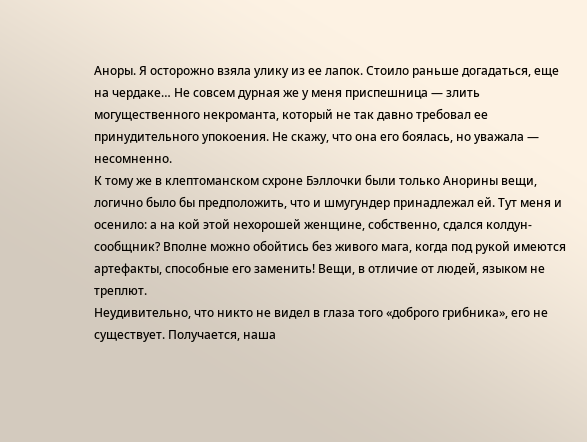Аноры. Я осторожно взяла улику из ее лапок. Стоило раньше догадаться, еще на чердаке… Не совсем дурная же у меня приспешница — злить могущественного некроманта, который не так давно требовал ее принудительного упокоения. Не скажу, что она его боялась, но уважала — несомненно.
К тому же в клептоманском схроне Бэллочки были только Анорины вещи, логично было бы предположить, что и шмугундер принадлежал ей. Тут меня и осенило: а на кой этой нехорошей женщине, собственно, сдался колдун-сообщник? Вполне можно обойтись без живого мага, когда под рукой имеются артефакты, способные его заменить! Вещи, в отличие от людей, языком не треплют.
Неудивительно, что никто не видел в глаза того «доброго грибника», его не существует. Получается, наша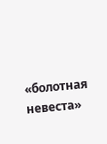«болотная невеста»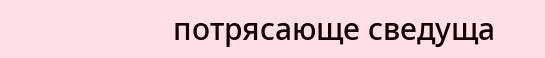потрясающе сведуща